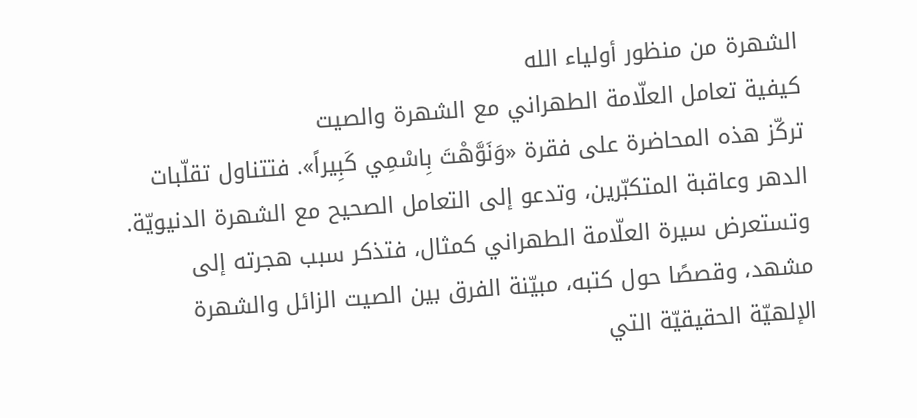الشهرة من منظور أولياء الله
كيفية تعامل العلّامة الطهراني مع الشهرة والصيت
تركّز هذه المحاضرة على فقرة «وَنَوَّهْتَ بِاسْمِي كَبِيراً». فتتناول تقلّبات الدهر وعاقبة المتكبّرين، وتدعو إلى التعامل الصحيح مع الشهرة الدنيويّة. وتستعرض سيرة العلّامة الطهراني كمثال، فتذكر سبب هجرته إلى مشهد، وقصصًا حول كتبه، مبيّنة الفرق بين الصيت الزائل والشهرة الإلهيّة الحقيقيّة التي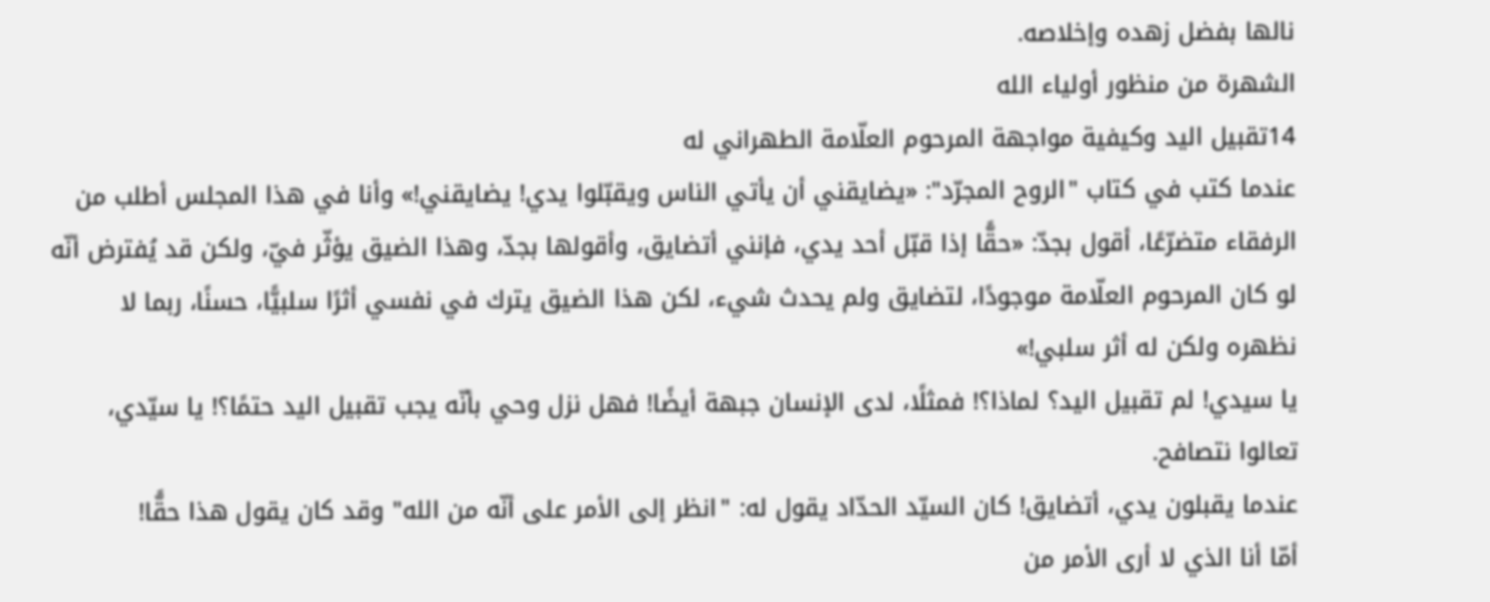نالها بفضل زهده وإخلاصه.
الشهرة من منظور أولياء الله
14تقبيل اليد وكيفية مواجهة المرحوم العلّامة الطهراني له
عندما كتب في كتاب "الروح المجرّد": «يضايقني أن يأتي الناس ويقبّلوا يدي! يضايقني!» وأنا في هذا المجلس أطلب من الرفقاء متضرّعًا، أقول بجدّ: «حقًّا إذا قبّل أحد يدي، فإنني أتضايق، وأقولها بجدّ، وهذا الضيق يؤثّر فيّ، ولكن قد يُفترض أنّه لو كان المرحوم العلّامة موجودًا، لتضايق ولم يحدث شيء، لكن هذا الضيق يترك في نفسي أثرًا سلبيًّا، حسنًا، ربما لا نظهره ولكن له أثر سلبي!»
يا سيدي! لم تقبيل اليد؟ لماذا؟! فمثلًا، لدى الإنسان جبهة أيضًا! فهل نزل وحي بأنّه يجب تقبيل اليد حتمًا؟! يا سيّدي، تعالوا نتصافح.
عندما يقبلون يدي، أتضايق! كان السيّد الحدّاد يقول له: "انظر إلى الأمر على أنّه من الله" وقد كان يقول هذا حقًّا!
أمّا أنا الذي لا أرى الأمر من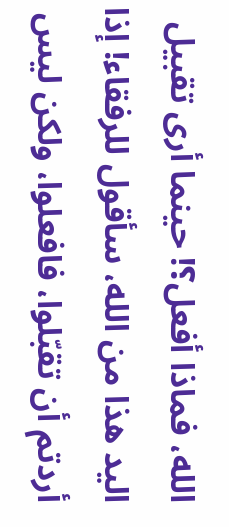الله، فماذا أفعل؟! حينما أرى تقبيل اليد هذا من الله، سأقول للرفقاء! إذا أردتم أن تقبّلوا، فافعلوا، ولكن ليس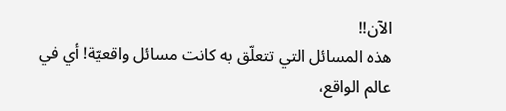الآن!!
هذه المسائل التي تتعلّق به كانت مسائل واقعيّة! أي في عالم الواقع،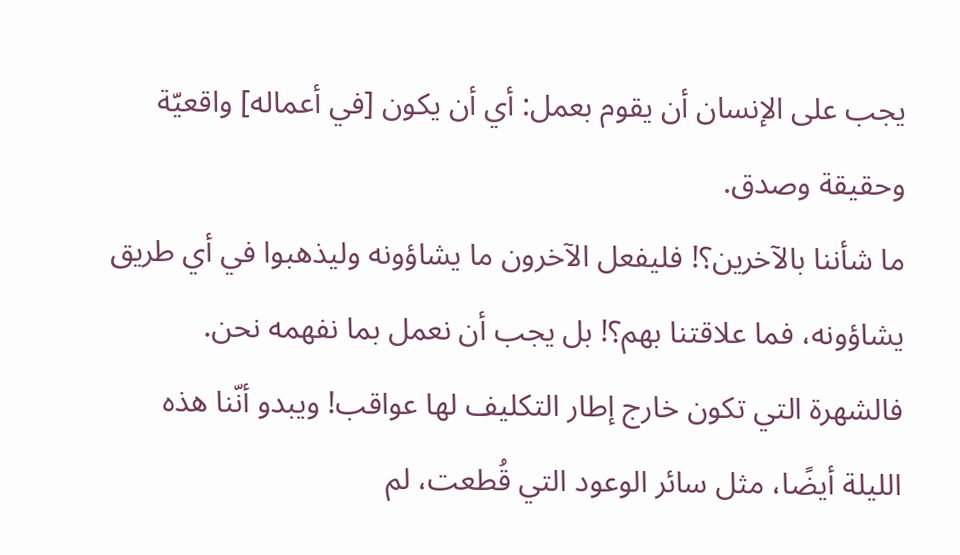يجب على الإنسان أن يقوم بعمل: أي أن يكون [في أعماله] واقعيّة وحقيقة وصدق.
ما شأننا بالآخرين؟! فليفعل الآخرون ما يشاؤونه وليذهبوا في أي طريق يشاؤونه، فما علاقتنا بهم؟! بل يجب أن نعمل بما نفهمه نحن.
فالشهرة التي تكون خارج إطار التكليف لها عواقب! ويبدو أنّنا هذه الليلة أيضًا، مثل سائر الوعود التي قُطعت، لم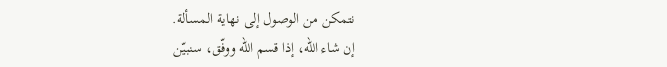نتمكن من الوصول إلى نهاية المسألة.
إن شاء الله، إذا قسم الله ووفّق، سنبيّن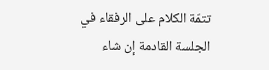تتمّة الكلام على الرفقاء في الجلسة القادمة إن شاء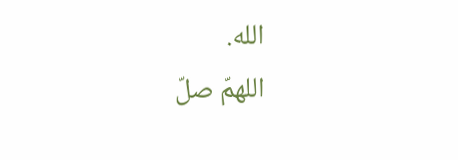الله.
اللهمّ صلّ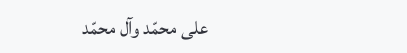على محمّد وآل محمّد